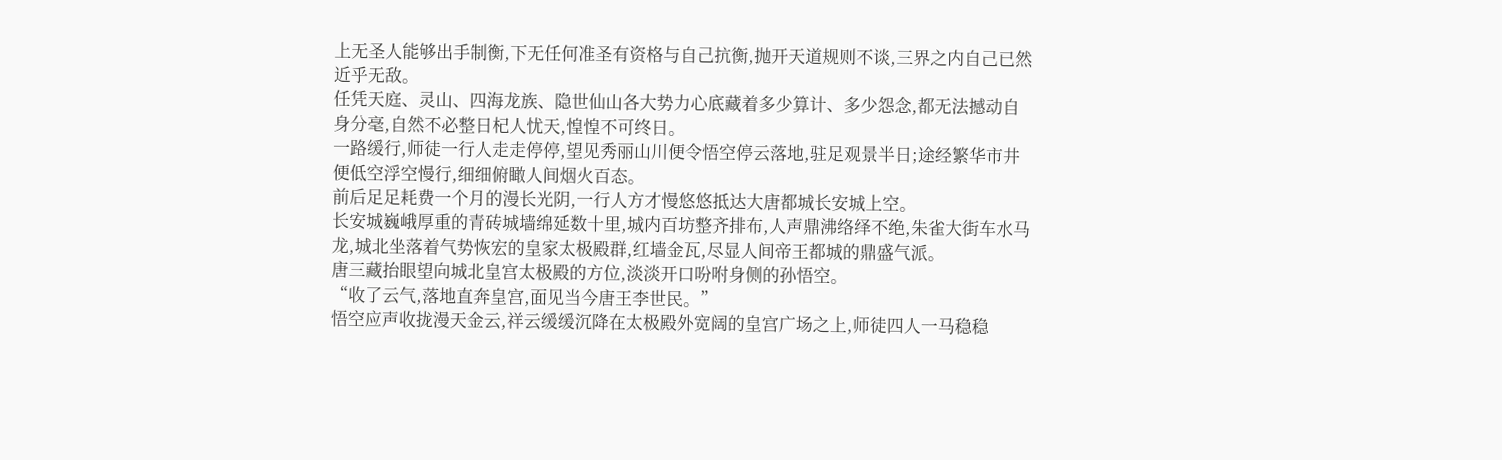上无圣人能够出手制衡,下无任何准圣有资格与自己抗衡,抛开天道规则不谈,三界之内自己已然近乎无敌。
任凭天庭、灵山、四海龙族、隐世仙山各大势力心底藏着多少算计、多少怨念,都无法撼动自身分毫,自然不必整日杞人忧天,惶惶不可终日。
一路缓行,师徒一行人走走停停,望见秀丽山川便令悟空停云落地,驻足观景半日;途经繁华市井便低空浮空慢行,细细俯瞰人间烟火百态。
前后足足耗费一个月的漫长光阴,一行人方才慢悠悠抵达大唐都城长安城上空。
长安城巍峨厚重的青砖城墙绵延数十里,城内百坊整齐排布,人声鼎沸络绎不绝,朱雀大街车水马龙,城北坐落着气势恢宏的皇家太极殿群,红墙金瓦,尽显人间帝王都城的鼎盛气派。
唐三藏抬眼望向城北皇宫太极殿的方位,淡淡开口吩咐身侧的孙悟空。
“收了云气,落地直奔皇宫,面见当今唐王李世民。”
悟空应声收拢漫天金云,祥云缓缓沉降在太极殿外宽阔的皇宫广场之上,师徒四人一马稳稳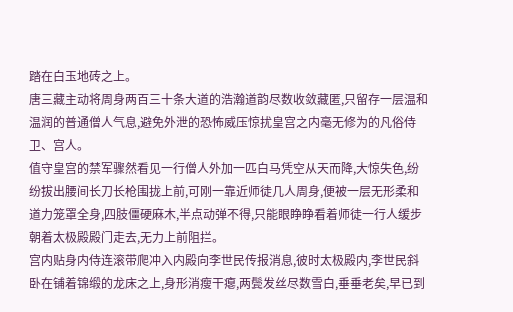踏在白玉地砖之上。
唐三藏主动将周身两百三十条大道的浩瀚道韵尽数收敛藏匿,只留存一层温和温润的普通僧人气息,避免外泄的恐怖威压惊扰皇宫之内毫无修为的凡俗侍卫、宫人。
值守皇宫的禁军骤然看见一行僧人外加一匹白马凭空从天而降,大惊失色,纷纷拔出腰间长刀长枪围拢上前,可刚一靠近师徒几人周身,便被一层无形柔和道力笼罩全身,四肢僵硬麻木,半点动弹不得,只能眼睁睁看着师徒一行人缓步朝着太极殿殿门走去,无力上前阻拦。
宫内贴身内侍连滚带爬冲入内殿向李世民传报消息,彼时太极殿内,李世民斜卧在铺着锦缎的龙床之上,身形消瘦干瘪,两鬓发丝尽数雪白,垂垂老矣,早已到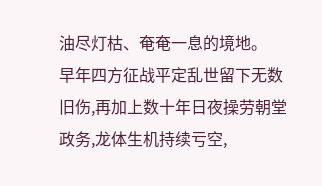油尽灯枯、奄奄一息的境地。
早年四方征战平定乱世留下无数旧伤,再加上数十年日夜操劳朝堂政务,龙体生机持续亏空,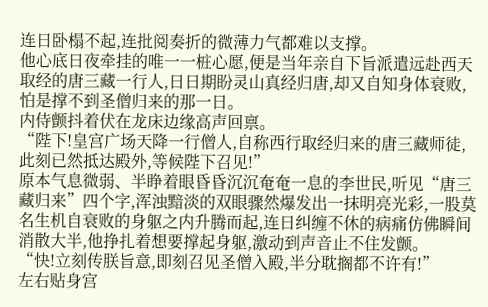连日卧榻不起,连批阅奏折的微薄力气都难以支撑。
他心底日夜牵挂的唯一一桩心愿,便是当年亲自下旨派遣远赴西天取经的唐三藏一行人,日日期盼灵山真经归唐,却又自知身体衰败,怕是撑不到圣僧归来的那一日。
内侍颤抖着伏在龙床边缘高声回禀。
“陛下!皇宫广场天降一行僧人,自称西行取经归来的唐三藏师徒,此刻已然抵达殿外,等候陛下召见!”
原本气息微弱、半睁着眼昏昏沉沉奄奄一息的李世民,听见“唐三藏归来”四个字,浑浊黯淡的双眼骤然爆发出一抹明亮光彩,一股莫名生机自衰败的身躯之内升腾而起,连日纠缠不休的病痛仿佛瞬间消散大半,他挣扎着想要撑起身躯,激动到声音止不住发颤。
“快!立刻传朕旨意,即刻召见圣僧入殿,半分耽搁都不许有!”
左右贴身宫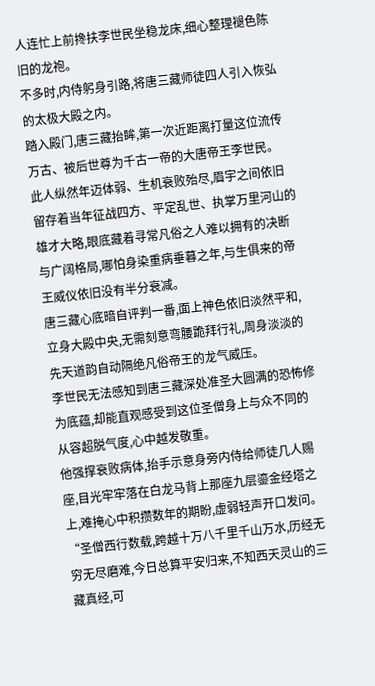人连忙上前搀扶李世民坐稳龙床,细心整理褪色陈旧的龙袍。
不多时,内侍躬身引路,将唐三藏师徒四人引入恢弘的太极大殿之内。
踏入殿门,唐三藏抬眸,第一次近距离打量这位流传万古、被后世尊为千古一帝的大唐帝王李世民。
此人纵然年迈体弱、生机衰败殆尽,眉宇之间依旧留存着当年征战四方、平定乱世、执掌万里河山的雄才大略,眼底藏着寻常凡俗之人难以拥有的决断与广阔格局,哪怕身染重病垂暮之年,与生俱来的帝王威仪依旧没有半分衰减。
唐三藏心底暗自评判一番,面上神色依旧淡然平和,立身大殿中央,无需刻意弯腰跪拜行礼,周身淡淡的先天道韵自动隔绝凡俗帝王的龙气威压。
李世民无法感知到唐三藏深处准圣大圆满的恐怖修为底蕴,却能直观感受到这位圣僧身上与众不同的从容超脱气度,心中越发敬重。
他强撑衰败病体,抬手示意身旁内侍给师徒几人赐座,目光牢牢落在白龙马背上那座九层鎏金经塔之上,难掩心中积攒数年的期盼,虚弱轻声开口发问。
“圣僧西行数载,跨越十万八千里千山万水,历经无穷无尽磨难,今日总算平安归来,不知西天灵山的三藏真经,可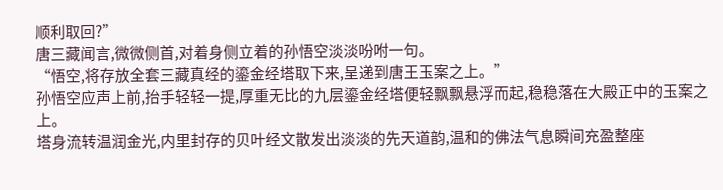顺利取回?”
唐三藏闻言,微微侧首,对着身侧立着的孙悟空淡淡吩咐一句。
“悟空,将存放全套三藏真经的鎏金经塔取下来,呈递到唐王玉案之上。”
孙悟空应声上前,抬手轻轻一提,厚重无比的九层鎏金经塔便轻飘飘悬浮而起,稳稳落在大殿正中的玉案之上。
塔身流转温润金光,内里封存的贝叶经文散发出淡淡的先天道韵,温和的佛法气息瞬间充盈整座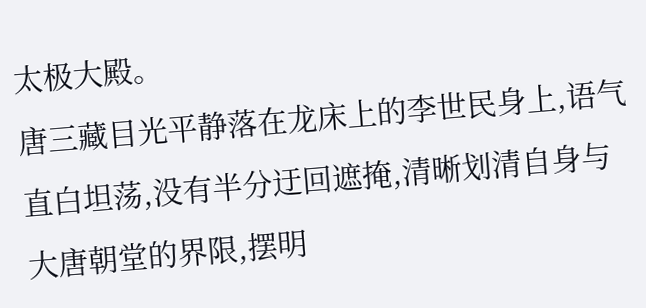太极大殿。
唐三藏目光平静落在龙床上的李世民身上,语气直白坦荡,没有半分迂回遮掩,清晰划清自身与大唐朝堂的界限,摆明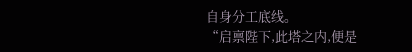自身分工底线。
“启禀陛下,此塔之内,便是